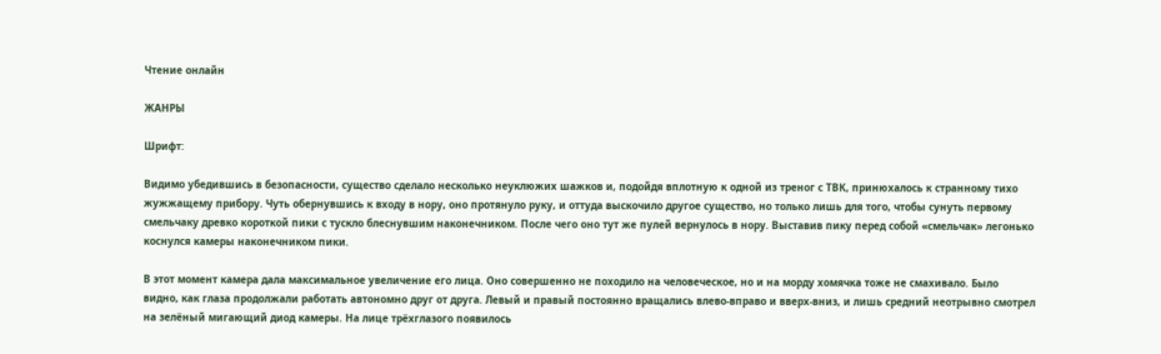Чтение онлайн

ЖАНРЫ

Шрифт:

Видимо убедившись в безопасности, существо сделало несколько неуклюжих шажков и, подойдя вплотную к одной из треног с ТВК, принюхалось к странному тихо жужжащему прибору. Чуть обернувшись к входу в нору, оно протянуло руку, и оттуда выскочило другое существо, но только лишь для того, чтобы сунуть первому смельчаку древко короткой пики с тускло блеснувшим наконечником. После чего оно тут же пулей вернулось в нору. Выставив пику перед собой «смельчак» легонько коснулся камеры наконечником пики.

В этот момент камера дала максимальное увеличение его лица. Оно совершенно не походило на человеческое, но и на морду хомячка тоже не смахивало. Было видно, как глаза продолжали работать автономно друг от друга. Левый и правый постоянно вращались влево-вправо и вверх-вниз, и лишь средний неотрывно смотрел на зелёный мигающий диод камеры. На лице трёхглазого появилось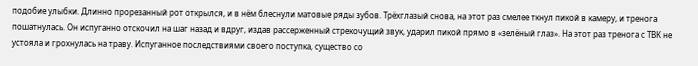подобие улыбки. Длинно прорезанный рот открылся, и в нём блеснули матовые ряды зубов. Трёхглазый снова, на этот раз смелее ткнул пикой в камеру, и тренога пошатнулась. Он испуганно отскочил на шаг назад и вдруг, издав рассерженный стрекочущий звук, ударил пикой прямо в «зелёный глаз». На этот раз тренога с ТВК не устояла и грохнулась на траву. Испуганное последствиями своего поступка, существо со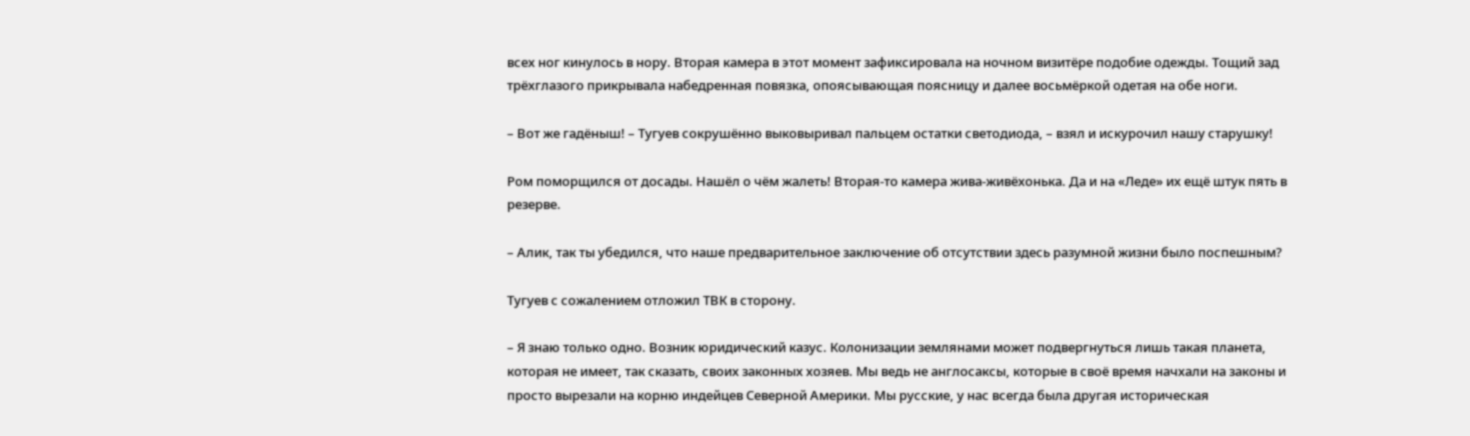всех ног кинулось в нору. Вторая камера в этот момент зафиксировала на ночном визитёре подобие одежды. Тощий зад трёхглазого прикрывала набедренная повязка, опоясывающая поясницу и далее восьмёркой одетая на обе ноги.

– Вот же гадёныш! – Тугуев сокрушённо выковыривал пальцем остатки светодиода, – взял и искурочил нашу старушку!

Ром поморщился от досады. Нашёл о чём жалеть! Вторая-то камера жива-живёхонька. Да и на «Леде» их ещё штук пять в резерве.

– Алик, так ты убедился, что наше предварительное заключение об отсутствии здесь разумной жизни было поспешным?

Тугуев с сожалением отложил ТВК в сторону.

– Я знаю только одно. Возник юридический казус. Колонизации землянами может подвергнуться лишь такая планета, которая не имеет, так сказать, своих законных хозяев. Мы ведь не англосаксы, которые в своё время начхали на законы и просто вырезали на корню индейцев Северной Америки. Мы русские, у нас всегда была другая историческая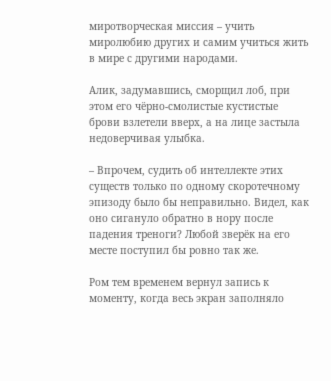миротворческая миссия – учить миролюбию других и самим учиться жить в мире с другими народами.

Алик, задумавшись, сморщил лоб, при этом его чёрно-смолистые кустистые брови взлетели вверх, а на лице застыла недоверчивая улыбка.

– Впрочем, судить об интеллекте этих существ только по одному скоротечному эпизоду было бы неправильно. Видел, как оно сигануло обратно в нору после падения треноги? Любой зверёк на его месте поступил бы ровно так же.

Ром тем временем вернул запись к моменту, когда весь экран заполняло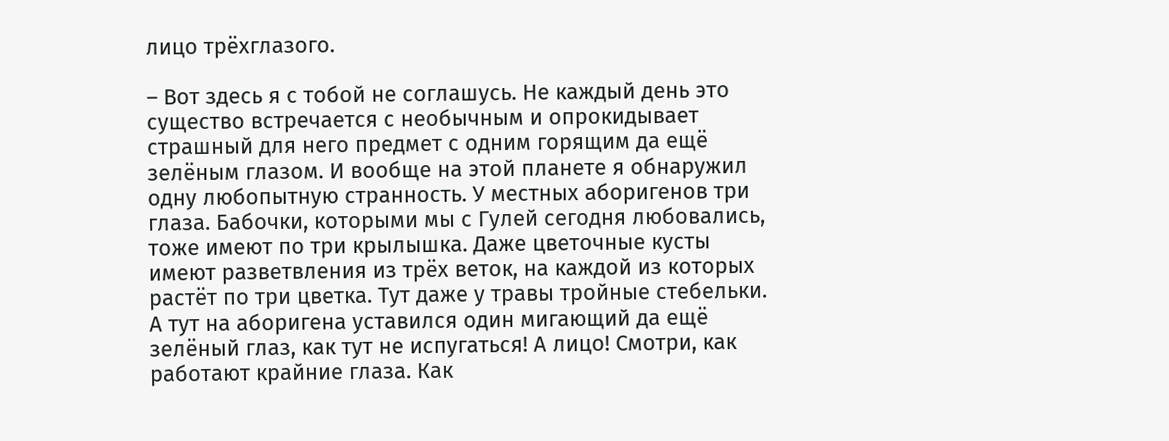лицо трёхглазого.

– Вот здесь я с тобой не соглашусь. Не каждый день это существо встречается с необычным и опрокидывает страшный для него предмет с одним горящим да ещё зелёным глазом. И вообще на этой планете я обнаружил одну любопытную странность. У местных аборигенов три глаза. Бабочки, которыми мы с Гулей сегодня любовались, тоже имеют по три крылышка. Даже цветочные кусты имеют разветвления из трёх веток, на каждой из которых растёт по три цветка. Тут даже у травы тройные стебельки. А тут на аборигена уставился один мигающий да ещё зелёный глаз, как тут не испугаться! А лицо! Смотри, как работают крайние глаза. Как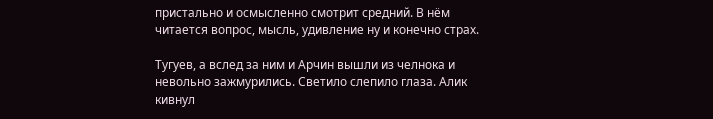пристально и осмысленно смотрит средний. В нём читается вопрос, мысль, удивление ну и конечно страх.

Тугуев, а вслед за ним и Арчин вышли из челнока и невольно зажмурились. Светило слепило глаза. Алик кивнул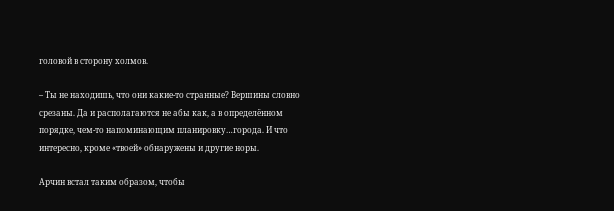головой в сторону холмов.

– Ты не находишь, что они какие-то странные? Вершины словно срезаны. Да и располагаются не абы как, а в определённом порядке, чем-то напоминающим планировку…города. И что интересно, кроме «твоей» обнаружены и другие норы.

Арчин встал таким образом, чтобы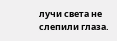лучи света не слепили глаза.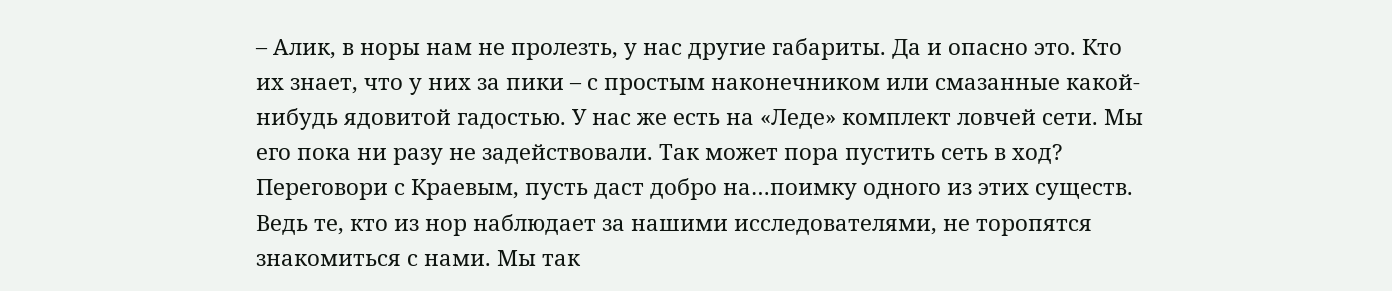– Алик, в норы нам не пролезть, у нас другие габариты. Да и опасно это. Кто их знает, что у них за пики – с простым наконечником или смазанные какой-нибудь ядовитой гадостью. У нас же есть на «Леде» комплект ловчей сети. Мы его пока ни разу не задействовали. Так может пора пустить сеть в ход? Переговори с Краевым, пусть даст добро на…поимку одного из этих существ. Ведь те, кто из нор наблюдает за нашими исследователями, не торопятся знакомиться с нами. Мы так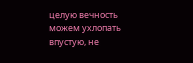целую вечность можем ухлопать впустую, не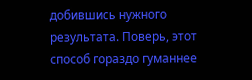добившись нужного результата. Поверь, этот способ гораздо гуманнее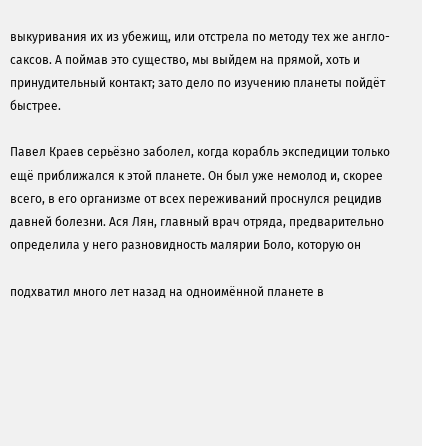выкуривания их из убежищ, или отстрела по методу тех же англо-саксов. А поймав это существо, мы выйдем на прямой, хоть и принудительный контакт; зато дело по изучению планеты пойдёт быстрее.

Павел Краев серьёзно заболел, когда корабль экспедиции только ещё приближался к этой планете. Он был уже немолод и, скорее всего, в его организме от всех переживаний проснулся рецидив давней болезни. Ася Лян, главный врач отряда, предварительно определила у него разновидность малярии Боло, которую он

подхватил много лет назад на одноимённой планете в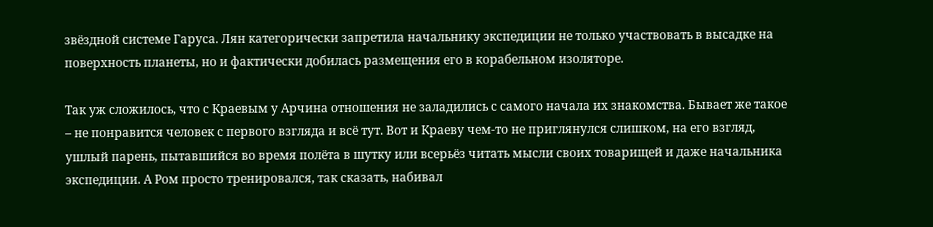звёздной системе Гаруса. Лян категорически запретила начальнику экспедиции не только участвовать в высадке на поверхность планеты, но и фактически добилась размещения его в корабельном изоляторе.

Так уж сложилось, что с Краевым у Арчина отношения не заладились с самого начала их знакомства. Бывает же такое – не понравится человек с первого взгляда и всё тут. Вот и Краеву чем-то не приглянулся слишком, на его взгляд, ушлый парень, пытавшийся во время полёта в шутку или всерьёз читать мысли своих товарищей и даже начальника экспедиции. А Ром просто тренировался, так сказать, набивал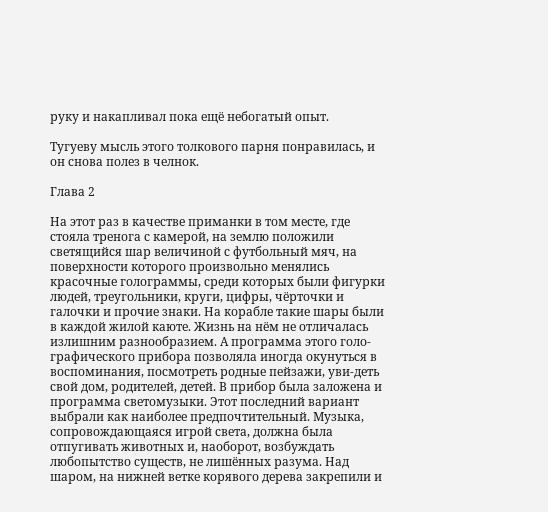руку и накапливал пока ещё небогатый опыт.

Тугуеву мысль этого толкового парня понравилась, и он снова полез в челнок.

Глава 2

На этот раз в качестве приманки в том месте, где стояла тренога с камерой, на землю положили светящийся шар величиной с футбольный мяч, на поверхности которого произвольно менялись красочные голограммы, среди которых были фигурки людей, треугольники, круги, цифры, чёрточки и галочки и прочие знаки. На корабле такие шары были в каждой жилой каюте. Жизнь на нём не отличалась излишним разнообразием. А программа этого голо-графического прибора позволяла иногда окунуться в воспоминания, посмотреть родные пейзажи, уви-деть свой дом, родителей, детей. В прибор была заложена и программа светомузыки. Этот последний вариант выбрали как наиболее предпочтительный. Музыка, сопровождающаяся игрой света, должна была отпугивать животных и, наоборот, возбуждать любопытство существ, не лишённых разума. Над шаром, на нижней ветке корявого дерева закрепили и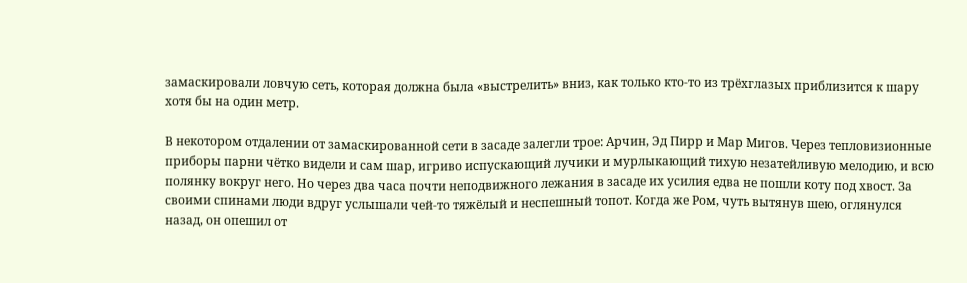замаскировали ловчую сеть, которая должна была «выстрелить» вниз, как только кто-то из трёхглазых приблизится к шару хотя бы на один метр.

В некотором отдалении от замаскированной сети в засаде залегли трое: Арчин, Эд Пирр и Мар Мигов. Через тепловизионные приборы парни чётко видели и сам шар, игриво испускающий лучики и мурлыкающий тихую незатейливую мелодию, и всю полянку вокруг него. Но через два часа почти неподвижного лежания в засаде их усилия едва не пошли коту под хвост. За своими спинами люди вдруг услышали чей-то тяжёлый и неспешный топот. Когда же Ром, чуть вытянув шею, оглянулся назад, он опешил от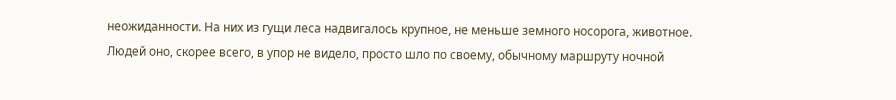неожиданности. На них из гущи леса надвигалось крупное, не меньше земного носорога, животное. Людей оно, скорее всего, в упор не видело, просто шло по своему, обычному маршруту ночной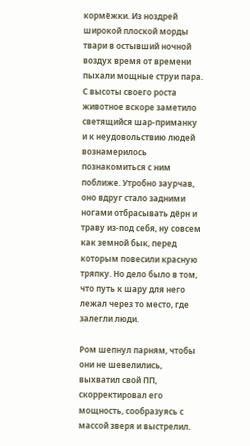кормёжки. Из ноздрей широкой плоской морды твари в остывший ночной воздух время от времени пыхали мощные струи пара. С высоты своего роста животное вскоре заметило светящийся шар-приманку и к неудовольствию людей вознамерилось познакомиться с ним поближе. Утробно заурчав, оно вдруг стало задними ногами отбрасывать дёрн и траву из-под себя, ну совсем как земной бык, перед которым повесили красную тряпку. Но дело было в том, что путь к шару для него лежал через то место, где залегли люди.

Ром шепнул парням, чтобы они не шевелились, выхватил свой ПП, скорректировал его мощность, сообразуясь с массой зверя и выстрелил.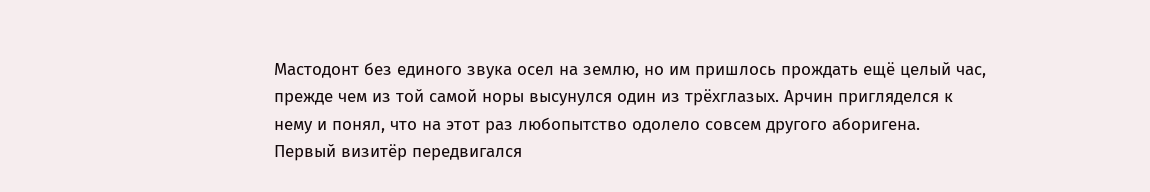Мастодонт без единого звука осел на землю, но им пришлось прождать ещё целый час, прежде чем из той самой норы высунулся один из трёхглазых. Арчин пригляделся к нему и понял, что на этот раз любопытство одолело совсем другого аборигена. Первый визитёр передвигался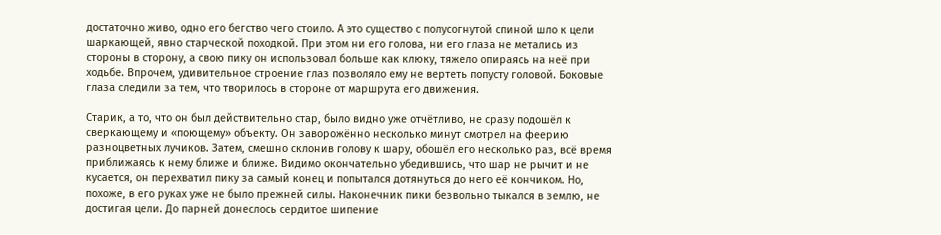достаточно живо, одно его бегство чего стоило. А это существо с полусогнутой спиной шло к цели шаркающей, явно старческой походкой. При этом ни его голова, ни его глаза не метались из стороны в сторону, а свою пику он использовал больше как клюку, тяжело опираясь на неё при ходьбе. Впрочем, удивительное строение глаз позволяло ему не вертеть попусту головой. Боковые глаза следили за тем, что творилось в стороне от маршрута его движения.

Старик, а то, что он был действительно стар, было видно уже отчётливо, не сразу подошёл к сверкающему и «поющему» объекту. Он заворожённо несколько минут смотрел на феерию разноцветных лучиков. Затем, смешно склонив голову к шару, обошёл его несколько раз, всё время приближаясь к нему ближе и ближе. Видимо окончательно убедившись, что шар не рычит и не кусается, он перехватил пику за самый конец и попытался дотянуться до него её кончиком. Но, похоже, в его руках уже не было прежней силы. Наконечник пики безвольно тыкался в землю, не достигая цели. До парней донеслось сердитое шипение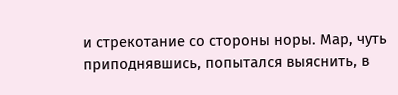и стрекотание со стороны норы. Мар, чуть приподнявшись, попытался выяснить, в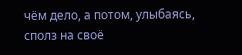чём дело, а потом, улыбаясь, сполз на своё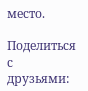место.

Поделиться с друзьями: